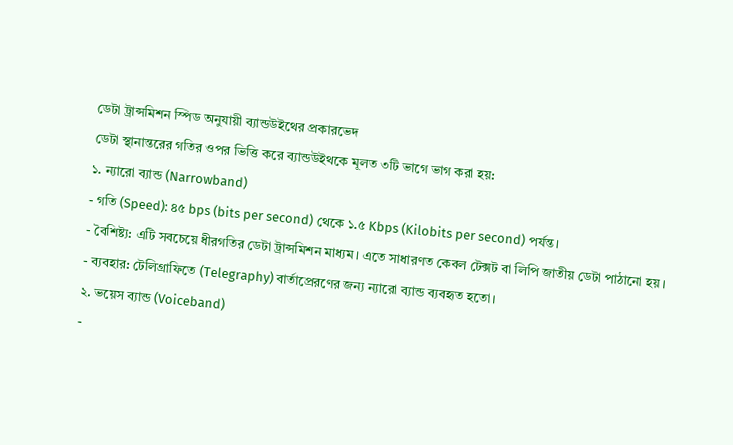ডেটা ট্রান্সমিশন স্পিড অনুযায়ী ব্যান্ডউইথের প্রকারভেদ
ডেটা স্থানান্তরের গতির ওপর ভিত্তি করে ব্যান্ডউইথকে মূলত ৩টি ভাগে ভাগ করা হয়:
১. ন্যারো ব্যান্ড (Narrowband)
- গতি (Speed): ৪৫ bps (bits per second) থেকে ১.৫ Kbps (Kilobits per second) পর্যন্ত।
- বৈশিষ্ট্য: এটি সবচেয়ে ধীরগতির ডেটা ট্রান্সমিশন মাধ্যম। এতে সাধারণত কেবল টেক্সট বা লিপি জাতীয় ডেটা পাঠানো হয়।
- ব্যবহার: টেলিগ্রাফিতে (Telegraphy) বার্তাপ্রেরণের জন্য ন্যারো ব্যান্ড ব্যবহৃত হতো।
২. ভয়েস ব্যান্ড (Voiceband)
-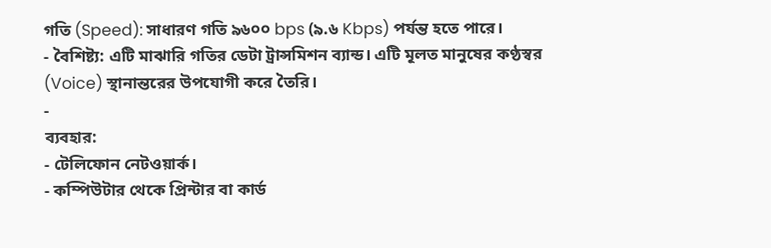গতি (Speed): সাধারণ গতি ৯৬০০ bps (৯.৬ Kbps) পর্যন্ত হতে পারে।
- বৈশিষ্ট্য: এটি মাঝারি গতির ডেটা ট্রান্সমিশন ব্যান্ড। এটি মূলত মানুষের কণ্ঠস্বর (Voice) স্থানান্তরের উপযোগী করে তৈরি।
-
ব্যবহার:
- টেলিফোন নেটওয়ার্ক।
- কম্পিউটার থেকে প্রিন্টার বা কার্ড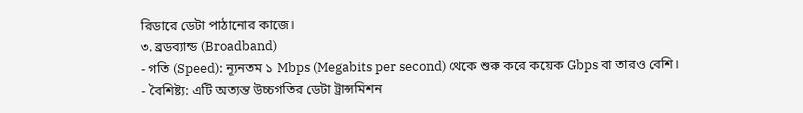রিডারে ডেটা পাঠানোর কাজে।
৩. ব্রডব্যান্ড (Broadband)
- গতি (Speed): ন্যূনতম ১ Mbps (Megabits per second) থেকে শুরু করে কয়েক Gbps বা তারও বেশি।
- বৈশিষ্ট্য: এটি অত্যন্ত উচ্চগতির ডেটা ট্রান্সমিশন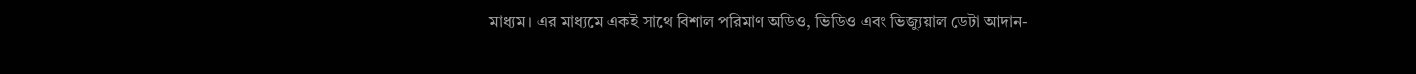মাধ্যম। এর মাধ্যমে একই সাথে বিশাল পরিমাণ অডিও, ভিডিও এবং ভিজ্যুয়াল ডেটা আদান-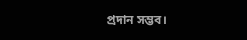প্রদান সম্ভব।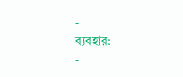-
ব্যবহার:
-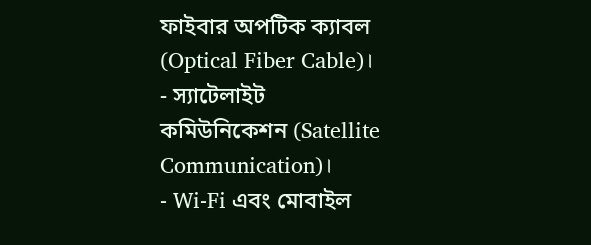ফাইবার অপটিক ক্যাবল (Optical Fiber Cable)।
- স্যাটেলাইট কমিউনিকেশন (Satellite Communication)।
- Wi-Fi এবং মোবাইল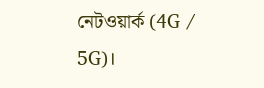নেটওয়ার্ক (4G / 5G)।